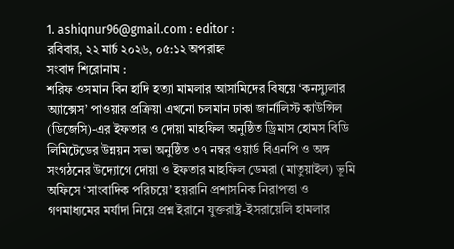1. ashiqnur96@gmail.com : editor :
রবিবার, ২২ মার্চ ২০২৬, ০৫:১২ অপরাহ্ন
সংবাদ শিরোনাম :
শরিফ ওসমান বিন হাদি হত্যা মামলার আসামিদের বিষয়ে ‘কনস্যুলার অ্যাক্সেস’ পাওয়ার প্রক্রিয়া এখনো চলমান ঢাকা জার্নালিস্ট কাউন্সিল (ডিজেসি)-এর ইফতার ও দোয়া মাহফিল অনুষ্ঠিত ড্রিমাস হোমস বিডি লিমিটেডের উন্নয়ন সভা অনুষ্ঠিত ৩৭ নম্বর ওয়ার্ড বিএনপি ও অঙ্গ সংগঠনের উদ্যোগে দোয়া ও ইফতার মাহফিল ডেমরা (মাতুয়াইল) ভূমি অফিসে ‘সাংবাদিক পরিচয়ে’ হয়রানি প্রশাসনিক নিরাপত্তা ও গণমাধ্যমের মর্যাদা নিয়ে প্রশ্ন ইরানে যুক্তরাষ্ট্র-ইসরায়েলি হামলার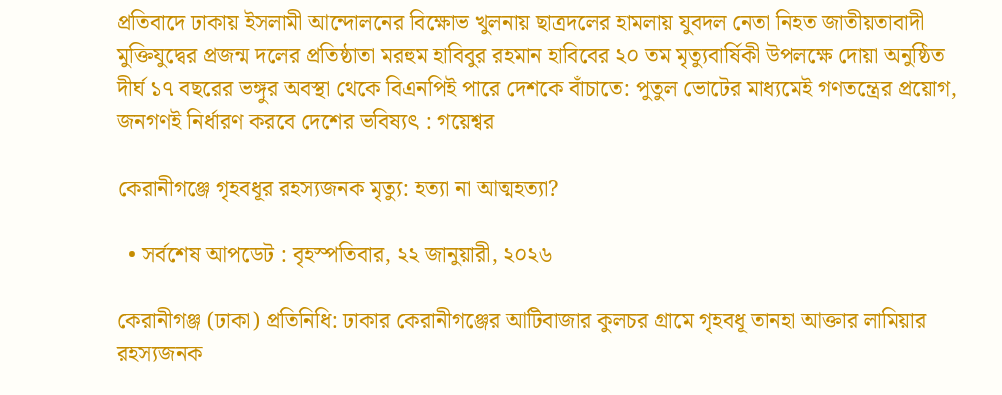প্রতিবাদে ঢাকায় ইসলামী আন্দোলনের বিক্ষোভ খুলনায় ছাত্রদলের হামলায় যুবদল নেতা নিহত জাতীয়তাবাদী মুক্তিযুদ্বের প্রজন্ম দলের প্রতিষ্ঠাতা মরহুম হাবিবুর রহমান হাবিবের ২০ তম মৃত্যুবার্ষিকী উপলক্ষে দোয়া অনুষ্ঠিত দীর্ঘ ১৭ বছরের ভঙ্গুর অবস্থা থেকে বিএনপিই পারে দেশকে বাঁচাতে: পুতুল ভোটের মাধ্যমেই গণতন্ত্রের প্রয়োগ, জনগণই নির্ধারণ করবে দেশের ভবিষ্যৎ : গয়েশ্বর

কেরানীগঞ্জে গৃহবধূর রহস্যজনক মৃত্যু: হত্যা না আত্মহত্যা?

  • সর্বশেষ আপডেট : বৃহস্পতিবার, ২২ জানুয়ারী, ২০২৬

কেরানীগঞ্জ (ঢাকা) প্রতিনিধি: ঢাকার কেরানীগঞ্জের আটিবাজার কুলচর গ্রামে গৃহবধূ তানহা আক্তার লামিয়ার রহস্যজনক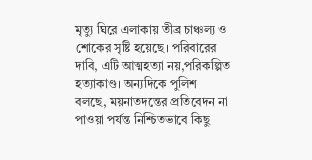মৃত্যু ঘিরে এলাকায় তীব্র চাঞ্চল্য ও শোকের সৃষ্টি হয়েছে। পরিবারের দাবি, এটি আত্মহত্যা নয়,পরিকল্পিত হত্যাকাণ্ড। অন্যদিকে পুলিশ বলছে, ময়নাতদন্তের প্রতিবেদন না পাওয়া পর্যন্ত নিশ্চিতভাবে কিছু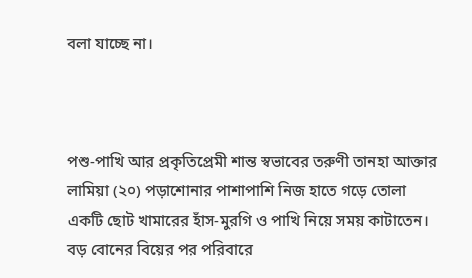বলা যাচ্ছে না।



পশু-পাখি আর প্রকৃতিপ্রেমী শান্ত স্বভাবের তরুণী তানহা আক্তার লামিয়া (২০) পড়াশোনার পাশাপাশি নিজ হাতে গড়ে তোলা একটি ছোট খামারের হাঁস-মুরগি ও পাখি নিয়ে সময় কাটাতেন। বড় বোনের বিয়ের পর পরিবারে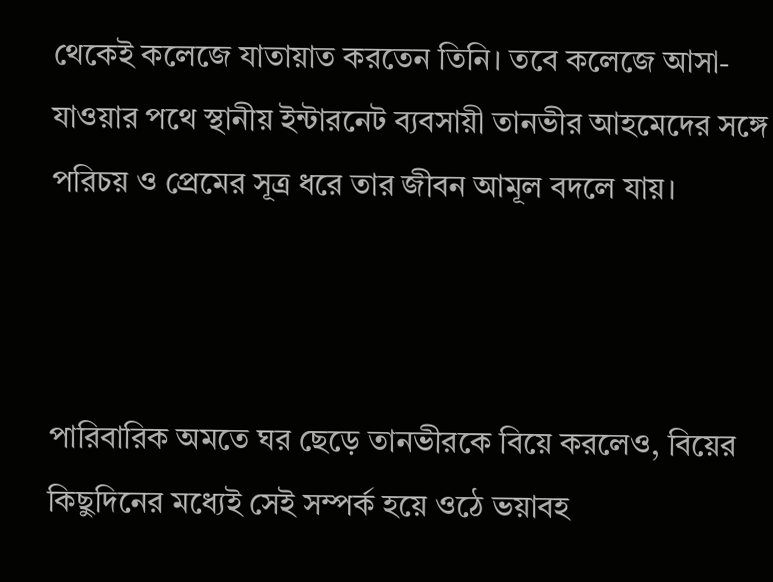থেকেই কলেজে যাতায়াত করতেন তিনি। তবে কলেজে আসা-যাওয়ার পথে স্থানীয় ইন্টারনেট ব্যবসায়ী তানভীর আহমেদের সঙ্গে পরিচয় ও প্রেমের সূত্র ধরে তার জীবন আমূল বদলে যায়।



পারিবারিক অমতে ঘর ছেড়ে তানভীরকে বিয়ে করলেও, বিয়ের কিছুদিনের মধ্যেই সেই সম্পর্ক হয়ে ওঠে ভয়াবহ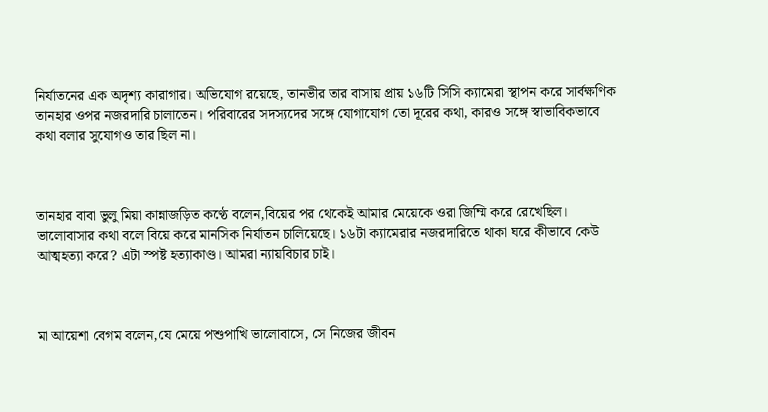নির্যাতনের এক অদৃশ্য কারাগার। অভিযোগ রয়েছে, তানভীর তার বাসায় প্রায় ১৬টি সিসি ক্যামেরা স্থাপন করে সার্বক্ষণিক তানহার ওপর নজরদারি চালাতেন। পরিবারের সদস্যদের সঙ্গে যোগাযোগ তো দূরের কথা, কারও সঙ্গে স্বাভাবিকভাবে কথা বলার সুযোগও তার ছিল না।



তানহার বাবা ভুলু মিয়া কান্নাজড়িত কণ্ঠে বলেন,বিয়ের পর থেকেই আমার মেয়েকে ওরা জিম্মি করে রেখেছিল। ভালোবাসার কথা বলে বিয়ে করে মানসিক নির্যাতন চালিয়েছে। ১৬টা ক্যামেরার নজরদারিতে থাকা ঘরে কীভাবে কেউ আত্মহত্যা করে? এটা স্পষ্ট হত্যাকাণ্ড। আমরা ন্যায়বিচার চাই।



মা আয়েশা বেগম বলেন,যে মেয়ে পশুপাখি ভালোবাসে, সে নিজের জীবন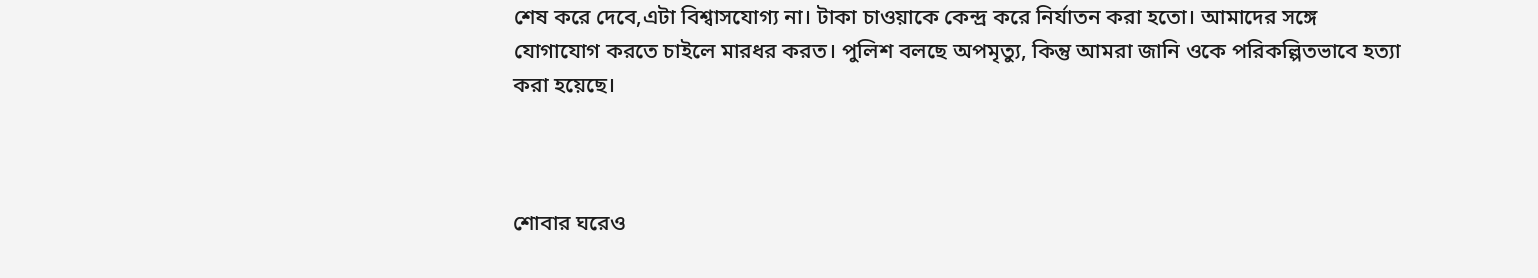শেষ করে দেবে,এটা বিশ্বাসযোগ্য না। টাকা চাওয়াকে কেন্দ্র করে নির্যাতন করা হতো। আমাদের সঙ্গে যোগাযোগ করতে চাইলে মারধর করত। পুলিশ বলছে অপমৃত্যু, কিন্তু আমরা জানি ওকে পরিকল্পিতভাবে হত্যা করা হয়েছে।



শোবার ঘরেও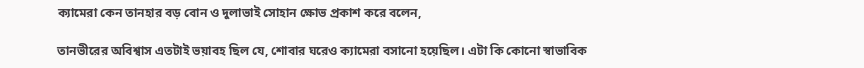ক্যামেরা কেন তানহার বড় বোন ও দুলাভাই সোহান ক্ষোভ প্রকাশ করে বলেন,

তানভীরের অবিশ্বাস এতটাই ভয়াবহ ছিল যে, শোবার ঘরেও ক্যামেরা বসানো হয়েছিল। এটা কি কোনো স্বাভাবিক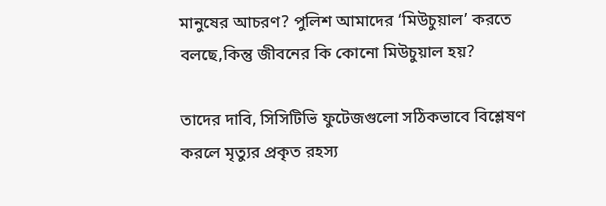মানুষের আচরণ? পুলিশ আমাদের ‘মিউচুয়াল’ করতে বলছে,কিন্তু জীবনের কি কোনো মিউচুয়াল হয়?

তাদের দাবি, সিসিটিভি ফুটেজগুলো সঠিকভাবে বিশ্লেষণ করলে মৃত্যুর প্রকৃত রহস্য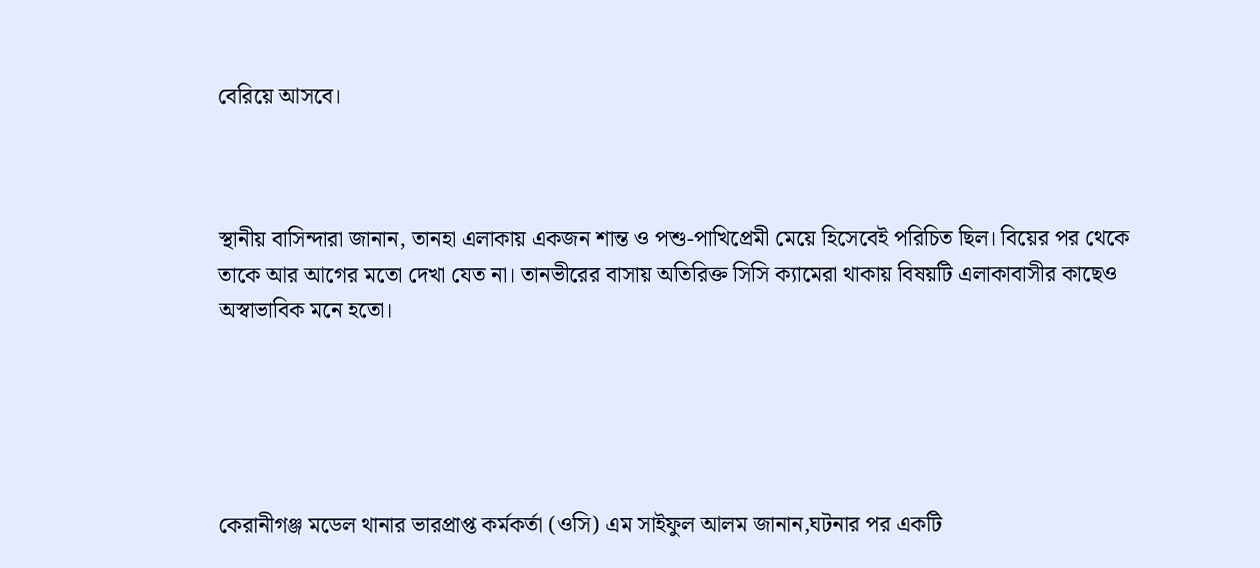বেরিয়ে আসবে।



স্থানীয় বাসিন্দারা জানান, তানহা এলাকায় একজন শান্ত ও পশু-পাখিপ্রেমী মেয়ে হিসেবেই পরিচিত ছিল। বিয়ের পর থেকে তাকে আর আগের মতো দেখা যেত না। তানভীরের বাসায় অতিরিক্ত সিসি ক্যামেরা থাকায় বিষয়টি এলাকাবাসীর কাছেও অস্বাভাবিক মনে হতো।





কেরানীগঞ্জ মডেল থানার ভারপ্রাপ্ত কর্মকর্তা (ওসি) এম সাইফুল আলম জানান,ঘটনার পর একটি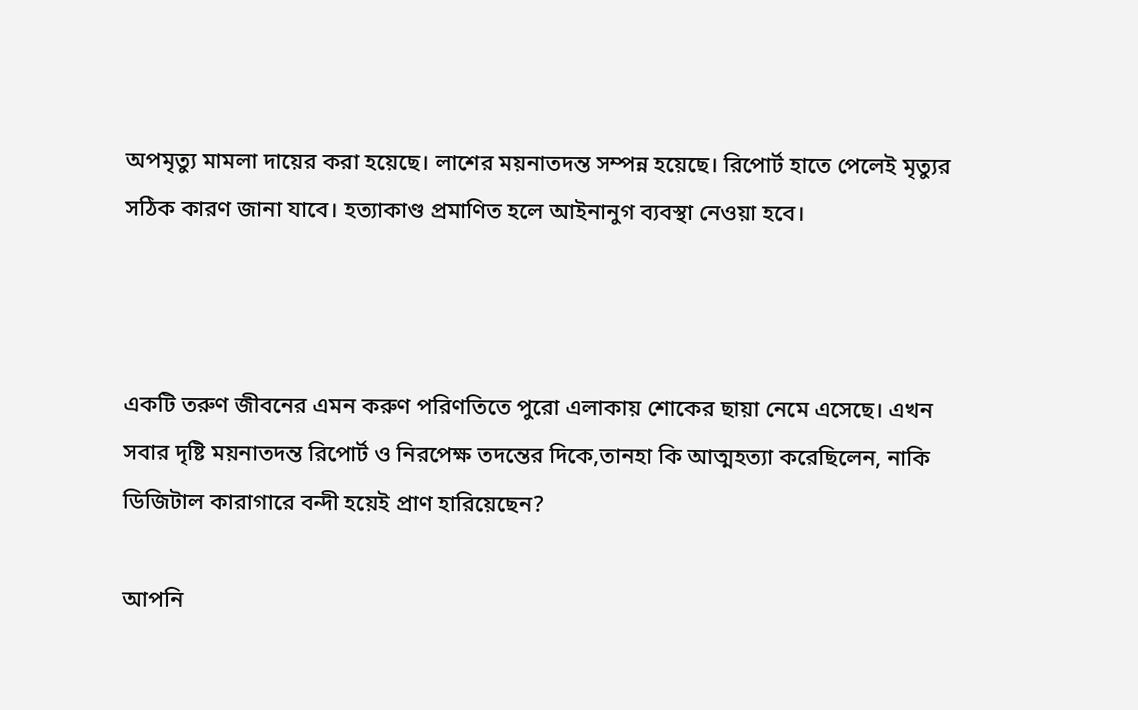অপমৃত্যু মামলা দায়ের করা হয়েছে। লাশের ময়নাতদন্ত সম্পন্ন হয়েছে। রিপোর্ট হাতে পেলেই মৃত্যুর সঠিক কারণ জানা যাবে। হত্যাকাণ্ড প্রমাণিত হলে আইনানুগ ব্যবস্থা নেওয়া হবে।



একটি তরুণ জীবনের এমন করুণ পরিণতিতে পুরো এলাকায় শোকের ছায়া নেমে এসেছে। এখন সবার দৃষ্টি ময়নাতদন্ত রিপোর্ট ও নিরপেক্ষ তদন্তের দিকে,তানহা কি আত্মহত্যা করেছিলেন, নাকি ডিজিটাল কারাগারে বন্দী হয়েই প্রাণ হারিয়েছেন?

আপনি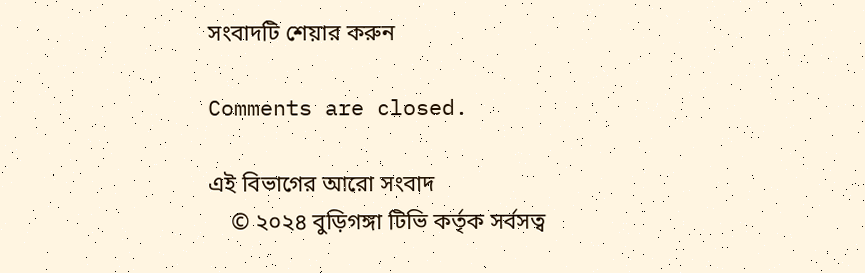সংবাদটি শেয়ার করুন

Comments are closed.

এই বিভাগের আরো সংবাদ
    © ২০২৪ বুড়িগঙ্গা টিভি কর্তৃক সর্বসত্ব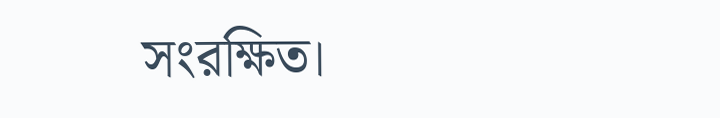সংরক্ষিত।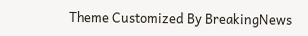Theme Customized By BreakingNews